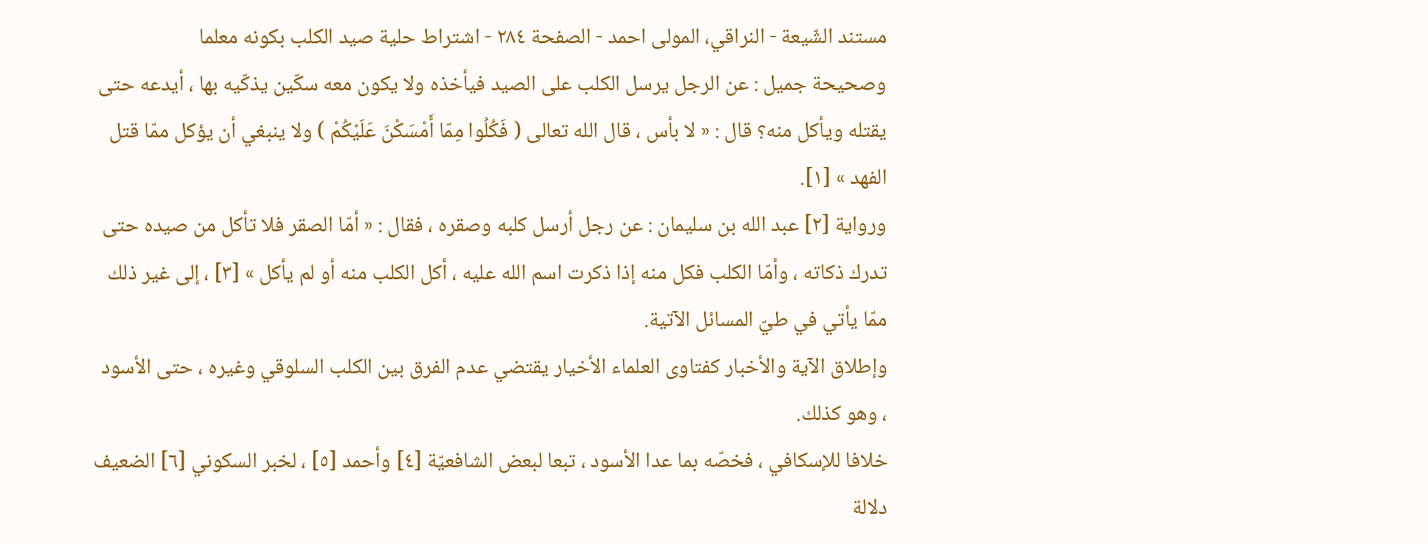مستند الشّيعة - النراقي، المولى احمد - الصفحة ٢٨٤ - اشتراط حلية صيد الكلب بكونه معلما
وصحيحة جميل : عن الرجل يرسل الكلب على الصيد فيأخذه ولا يكون معه سكّين يذكّيه بها ، أيدعه حتى يقتله ويأكل منه؟ قال : « لا بأس ، قال الله تعالى ( فَكُلُوا مِمّا أَمْسَكْنَ عَلَيْكُمْ ) ولا ينبغي أن يؤكل ممّا قتل الفهد » [١].
ورواية [٢] عبد الله بن سليمان : عن رجل أرسل كلبه وصقره ، فقال : « أمّا الصقر فلا تأكل من صيده حتى تدرك ذكاته ، وأمّا الكلب فكل منه إذا ذكرت اسم الله عليه ، أكل الكلب منه أو لم يأكل » [٣] ، إلى غير ذلك ممّا يأتي في طيّ المسائل الآتية.
وإطلاق الآية والأخبار كفتاوى العلماء الأخيار يقتضي عدم الفرق بين الكلب السلوقي وغيره ، حتى الأسود ، وهو كذلك.
خلافا للإسكافي ، فخصّه بما عدا الأسود ، تبعا لبعض الشافعيّة [٤] وأحمد [٥] ، لخبر السكوني [٦] الضعيف دلالة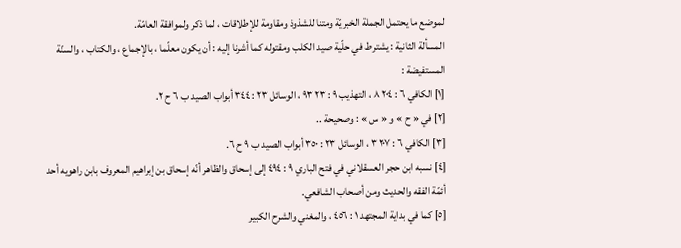لموضع ما يحتمل الجملة الخبريّة ومتنا للشذوذ ومقاومة للإطلاقات ، لما ذكر ولموافقة العامّة.
المسألة الثانية : يشترط في حلّية صيد الكلب ومقتوله كما أشرنا إليه : أن يكون معلّما ، بالإجماع ، والكتاب ، والسنّة المستفيضة :
[١] الكافي ٦ : ٢٠٤ ٨ ، التهذيب ٩ : ٢٣ ٩٣ ، الوسائل ٢٣ : ٣٤٤ أبواب الصيد ب ٦ ح ٢.
[٢] في « ح » و « س » : وصحيحة ..
[٣] الكافي ٦ : ٢٠٧ ٣ ، الوسائل ٢٣ : ٣٥٠ أبواب الصيد ب ٩ ح ٦.
[٤] نسبه ابن حجر العسقلاني في فتح الباري ٩ : ٤٩٤ إلى إسحاق والظاهر أنّه إسحاق بن إبراهيم المعروف بابن راهويه أحد أئمّة الفقه والحديث ومن أصحاب الشافعي.
[٥] كما في بداية المجتهد ١ : ٤٥٦ ، والمغني والشرح الكبير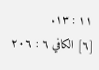١١ : ١٣.
[٦] الكافي ٦ : ٢٠٦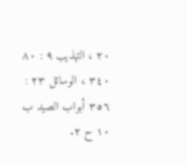٢٠ ، التهذيب ٩ : ٨٠ ٣٤٠ ، الوسائل ٢٣ : ٣٥٦ أبواب الصيد ب ١٠ ح ٢.